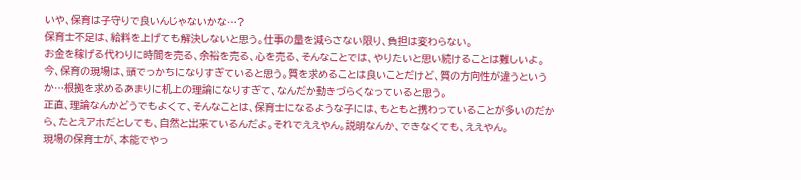いや、保育は子守りで良いんじゃないかな…?
保育士不足は、給料を上げても解決しないと思う。仕事の量を減らさない限り、負担は変わらない。
お金を稼げる代わりに時間を売る、余裕を売る、心を売る、そんなことでは、やりたいと思い続けることは難しいよ。
今、保育の現場は、頭でっかちになりすぎていると思う。質を求めることは良いことだけど、質の方向性が違うというか…根拠を求めるあまりに机上の理論になりすぎて、なんだか動きづらくなっていると思う。
正直、理論なんかどうでもよくて、そんなことは、保育士になるような子には、もともと携わっていることが多いのだから、たとえアホだとしても、自然と出来ているんだよ。それでええやん。説明なんか、できなくても、ええやん。
現場の保育士が、本能でやっ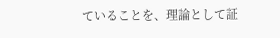ていることを、理論として証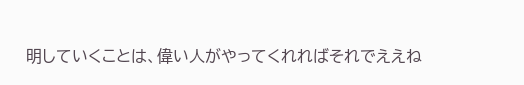明していくことは、偉い人がやってくれればそれでええね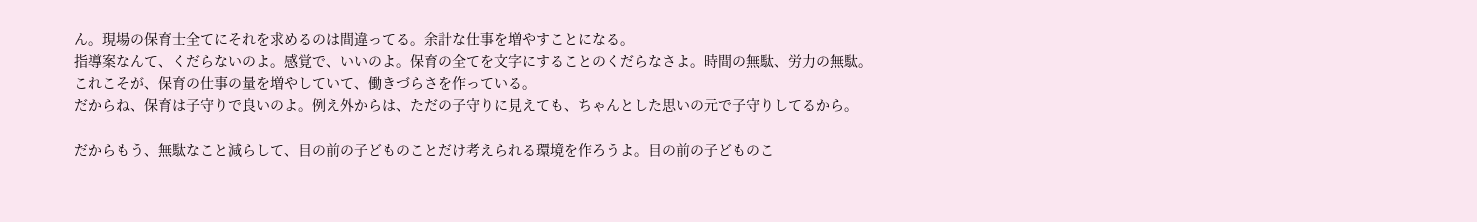ん。現場の保育士全てにそれを求めるのは間違ってる。余計な仕事を増やすことになる。
指導案なんて、くだらないのよ。感覚で、いいのよ。保育の全てを文字にすることのくだらなさよ。時間の無駄、労力の無駄。
これこそが、保育の仕事の量を増やしていて、働きづらさを作っている。
だからね、保育は子守りで良いのよ。例え外からは、ただの子守りに見えても、ちゃんとした思いの元で子守りしてるから。

だからもう、無駄なこと減らして、目の前の子どものことだけ考えられる環境を作ろうよ。目の前の子どものこ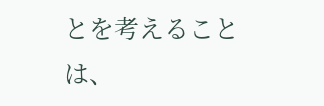とを考えることは、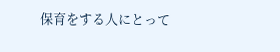保育をする人にとって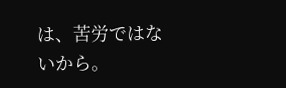は、苦労ではないから。